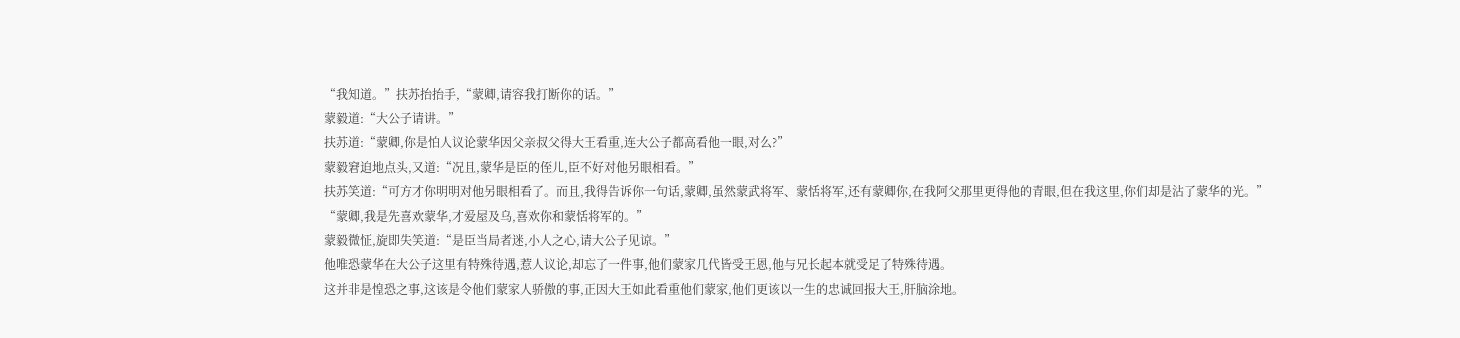“我知道。”扶苏抬抬手,“蒙卿,请容我打断你的话。”
蒙毅道:“大公子请讲。”
扶苏道:“蒙卿,你是怕人议论蒙华因父亲叔父得大王看重,连大公子都高看他一眼,对么?”
蒙毅窘迫地点头,又道:“况且,蒙华是臣的侄儿,臣不好对他另眼相看。”
扶苏笑道:“可方才你明明对他另眼相看了。而且,我得告诉你一句话,蒙卿,虽然蒙武将军、蒙恬将军,还有蒙卿你,在我阿父那里更得他的青眼,但在我这里,你们却是沾了蒙华的光。”
“蒙卿,我是先喜欢蒙华,才爱屋及乌,喜欢你和蒙恬将军的。”
蒙毅微怔,旋即失笑道:“是臣当局者迷,小人之心,请大公子见谅。”
他唯恐蒙华在大公子这里有特殊待遇,惹人议论,却忘了一件事,他们蒙家几代皆受王恩,他与兄长起本就受足了特殊待遇。
这并非是惶恐之事,这该是令他们蒙家人骄傲的事,正因大王如此看重他们蒙家,他们更该以一生的忠诚回报大王,肝脑涂地。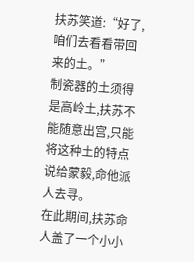扶苏笑道:“好了,咱们去看看带回来的土。”
制瓷器的土须得是高岭土,扶苏不能随意出宫,只能将这种土的特点说给蒙毅,命他派人去寻。
在此期间,扶苏命人盖了一个小小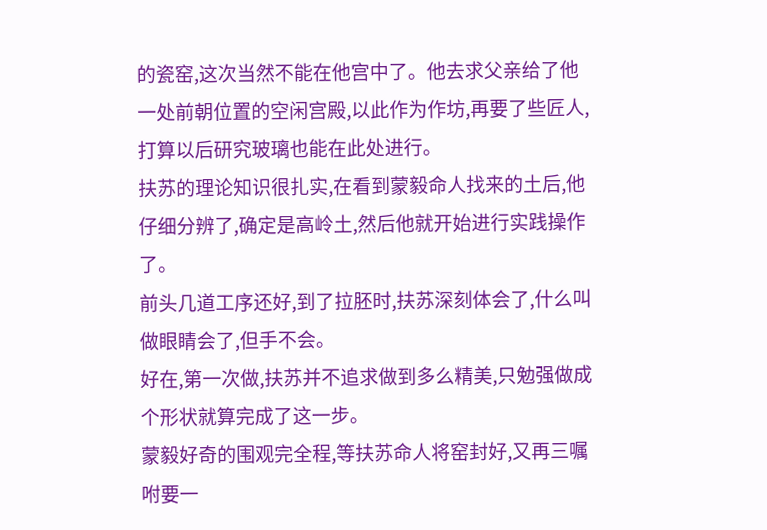的瓷窑,这次当然不能在他宫中了。他去求父亲给了他一处前朝位置的空闲宫殿,以此作为作坊,再要了些匠人,打算以后研究玻璃也能在此处进行。
扶苏的理论知识很扎实,在看到蒙毅命人找来的土后,他仔细分辨了,确定是高岭土,然后他就开始进行实践操作了。
前头几道工序还好,到了拉胚时,扶苏深刻体会了,什么叫做眼睛会了,但手不会。
好在,第一次做,扶苏并不追求做到多么精美,只勉强做成个形状就算完成了这一步。
蒙毅好奇的围观完全程,等扶苏命人将窑封好,又再三嘱咐要一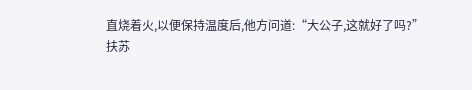直烧着火,以便保持温度后,他方问道:“大公子,这就好了吗?”
扶苏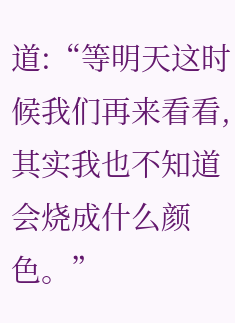道:“等明天这时候我们再来看看,其实我也不知道会烧成什么颜色。”